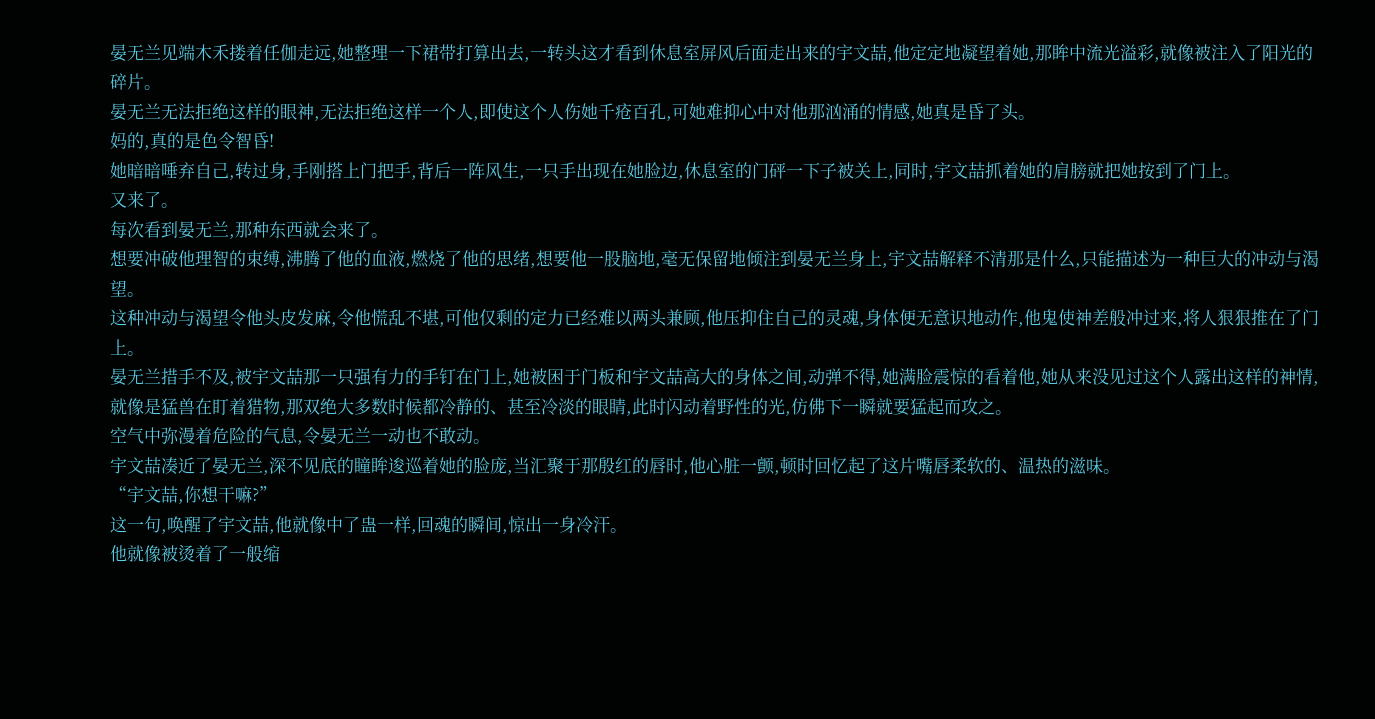晏无兰见端木禾搂着任伽走远,她整理一下裙带打算出去,一转头这才看到休息室屏风后面走出来的宇文喆,他定定地凝望着她,那眸中流光溢彩,就像被注入了阳光的碎片。
晏无兰无法拒绝这样的眼神,无法拒绝这样一个人,即使这个人伤她千疮百孔,可她难抑心中对他那汹涌的情感,她真是昏了头。
妈的,真的是色令智昏!
她暗暗唾弃自己,转过身,手刚搭上门把手,背后一阵风生,一只手出现在她脸边,休息室的门砰一下子被关上,同时,宇文喆抓着她的肩膀就把她按到了门上。
又来了。
每次看到晏无兰,那种东西就会来了。
想要冲破他理智的束缚,沸腾了他的血液,燃烧了他的思绪,想要他一股脑地,毫无保留地倾注到晏无兰身上,宇文喆解释不清那是什么,只能描述为一种巨大的冲动与渴望。
这种冲动与渴望令他头皮发麻,令他慌乱不堪,可他仅剩的定力已经难以两头兼顾,他压抑住自己的灵魂,身体便无意识地动作,他鬼使神差般冲过来,将人狠狠推在了门上。
晏无兰措手不及,被宇文喆那一只强有力的手钉在门上,她被困于门板和宇文喆高大的身体之间,动弹不得,她满脸震惊的看着他,她从来没见过这个人露出这样的神情,就像是猛兽在盯着猎物,那双绝大多数时候都冷静的、甚至冷淡的眼睛,此时闪动着野性的光,仿佛下一瞬就要猛起而攻之。
空气中弥漫着危险的气息,令晏无兰一动也不敢动。
宇文喆凑近了晏无兰,深不见底的瞳眸逡巡着她的脸庞,当汇聚于那殷红的唇时,他心脏一颤,顿时回忆起了这片嘴唇柔软的、温热的滋味。
“宇文喆,你想干嘛?”
这一句,唤醒了宇文喆,他就像中了蛊一样,回魂的瞬间,惊出一身冷汗。
他就像被烫着了一般缩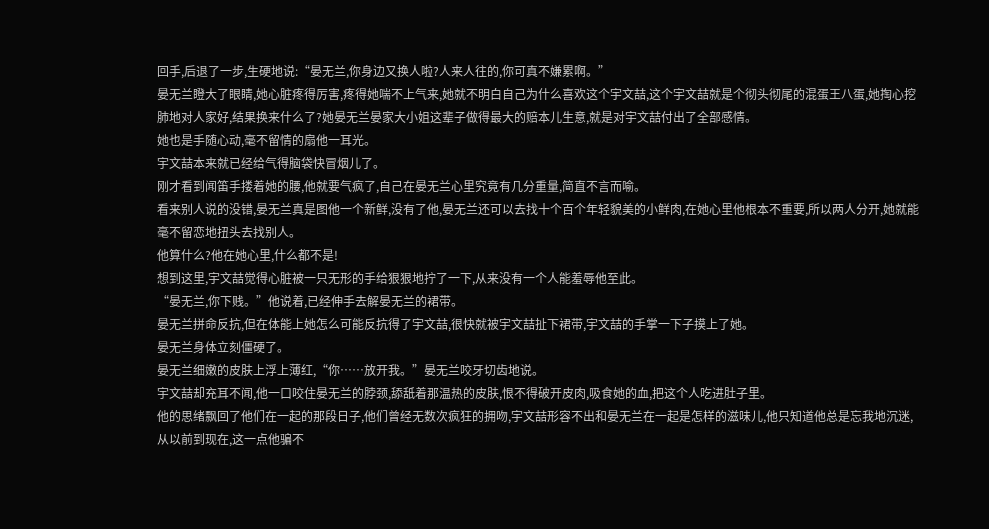回手,后退了一步,生硬地说:“晏无兰,你身边又换人啦?人来人往的,你可真不嫌累啊。”
晏无兰瞪大了眼睛,她心脏疼得厉害,疼得她喘不上气来,她就不明白自己为什么喜欢这个宇文喆,这个宇文喆就是个彻头彻尾的混蛋王八蛋,她掏心挖肺地对人家好,结果换来什么了?她晏无兰晏家大小姐这辈子做得最大的赔本儿生意,就是对宇文喆付出了全部感情。
她也是手随心动,毫不留情的扇他一耳光。
宇文喆本来就已经给气得脑袋快冒烟儿了。
刚才看到闻笛手搂着她的腰,他就要气疯了,自己在晏无兰心里究竟有几分重量,简直不言而喻。
看来别人说的没错,晏无兰真是图他一个新鲜,没有了他,晏无兰还可以去找十个百个年轻貌美的小鲜肉,在她心里他根本不重要,所以两人分开,她就能毫不留恋地扭头去找别人。
他算什么?他在她心里,什么都不是!
想到这里,宇文喆觉得心脏被一只无形的手给狠狠地拧了一下,从来没有一个人能羞辱他至此。
“晏无兰,你下贱。”他说着,已经伸手去解晏无兰的裙带。
晏无兰拼命反抗,但在体能上她怎么可能反抗得了宇文喆,很快就被宇文喆扯下裙带,宇文喆的手掌一下子摸上了她。
晏无兰身体立刻僵硬了。
晏无兰细嫩的皮肤上浮上薄红,“你……放开我。”晏无兰咬牙切齿地说。
宇文喆却充耳不闻,他一口咬住晏无兰的脖颈,舔舐着那温热的皮肤,恨不得破开皮肉,吸食她的血,把这个人吃进肚子里。
他的思绪飘回了他们在一起的那段日子,他们曾经无数次疯狂的拥吻,宇文喆形容不出和晏无兰在一起是怎样的滋味儿,他只知道他总是忘我地沉迷,从以前到现在,这一点他骗不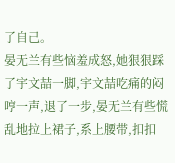了自己。
晏无兰有些恼羞成怒,她狠狠踩了宇文喆一脚,宇文喆吃痛的闷哼一声,退了一步,晏无兰有些慌乱地拉上裙子,系上腰带,扣扣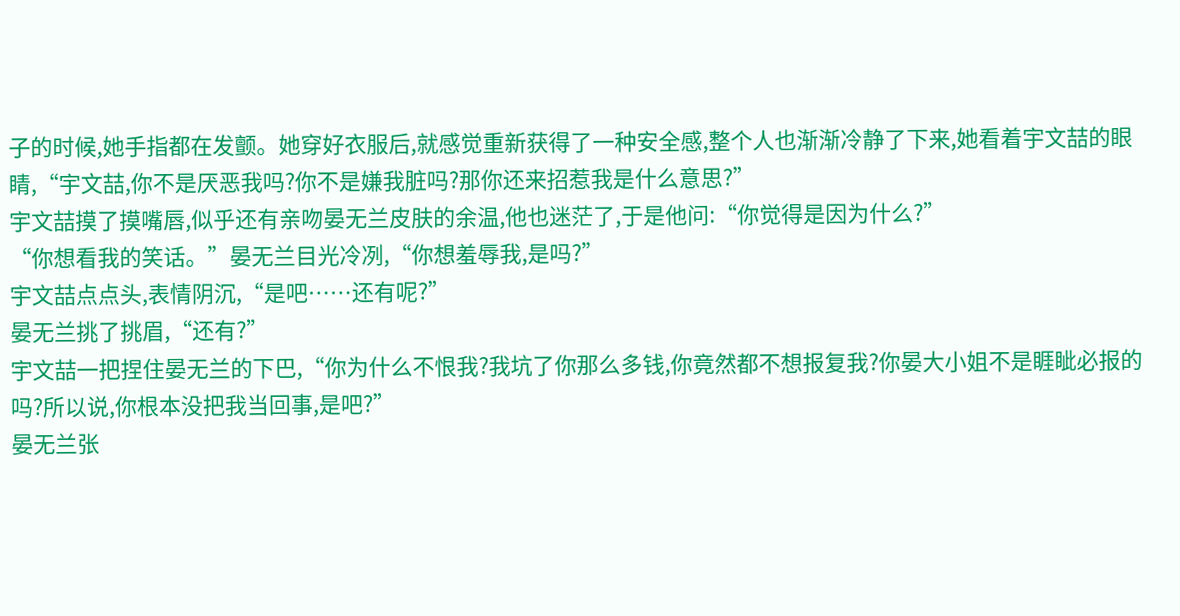子的时候,她手指都在发颤。她穿好衣服后,就感觉重新获得了一种安全感,整个人也渐渐冷静了下来,她看着宇文喆的眼睛,“宇文喆,你不是厌恶我吗?你不是嫌我脏吗?那你还来招惹我是什么意思?”
宇文喆摸了摸嘴唇,似乎还有亲吻晏无兰皮肤的余温,他也迷茫了,于是他问:“你觉得是因为什么?”
“你想看我的笑话。”晏无兰目光冷冽,“你想羞辱我,是吗?”
宇文喆点点头,表情阴沉,“是吧……还有呢?”
晏无兰挑了挑眉,“还有?”
宇文喆一把捏住晏无兰的下巴,“你为什么不恨我?我坑了你那么多钱,你竟然都不想报复我?你晏大小姐不是睚眦必报的吗?所以说,你根本没把我当回事,是吧?”
晏无兰张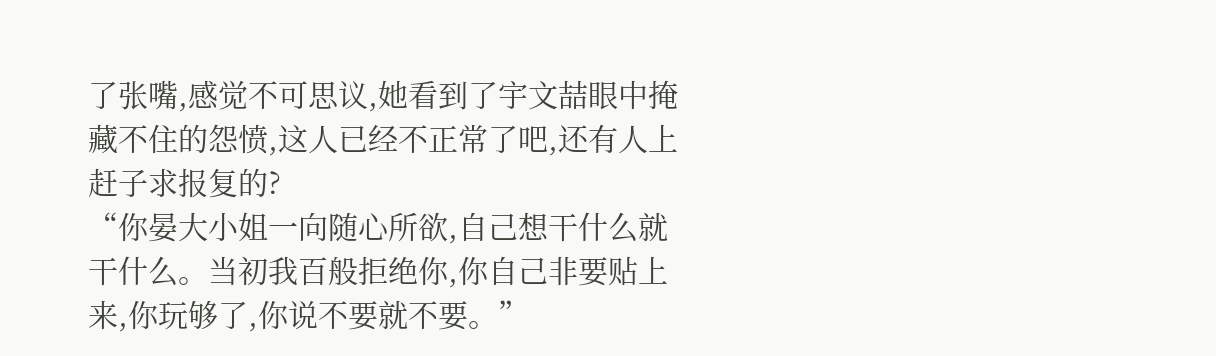了张嘴,感觉不可思议,她看到了宇文喆眼中掩藏不住的怨愤,这人已经不正常了吧,还有人上赶子求报复的?
“你晏大小姐一向随心所欲,自己想干什么就干什么。当初我百般拒绝你,你自己非要贴上来,你玩够了,你说不要就不要。”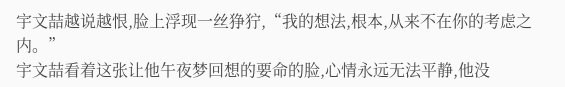宇文喆越说越恨,脸上浮现一丝狰狞,“我的想法,根本,从来不在你的考虑之内。”
宇文喆看着这张让他午夜梦回想的要命的脸,心情永远无法平静,他没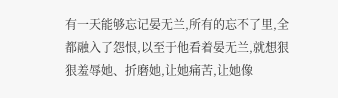有一天能够忘记晏无兰,所有的忘不了里,全都融入了怨恨,以至于他看着晏无兰,就想狠狠羞辱她、折磨她,让她痛苦,让她像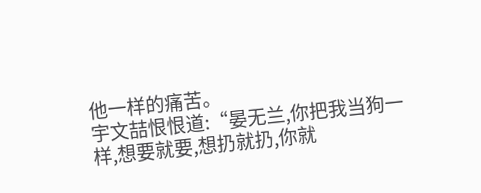他一样的痛苦。
宇文喆恨恨道:“晏无兰,你把我当狗一样,想要就要,想扔就扔,你就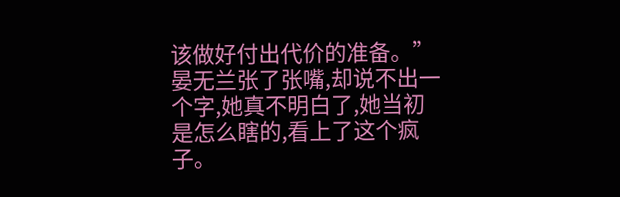该做好付出代价的准备。”
晏无兰张了张嘴,却说不出一个字,她真不明白了,她当初是怎么瞎的,看上了这个疯子。